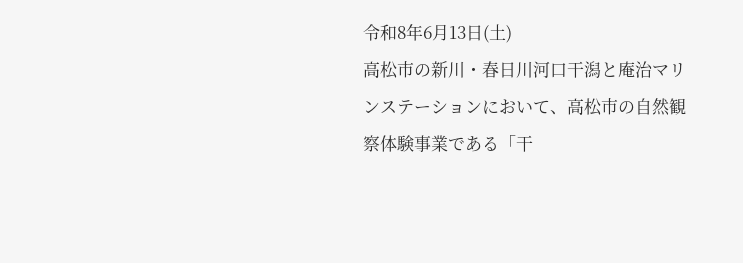令和8年6月13日(土)
高松市の新川・春日川河口干潟と庵治マリンステーションにおいて、高松市の自然観察体験事業である「干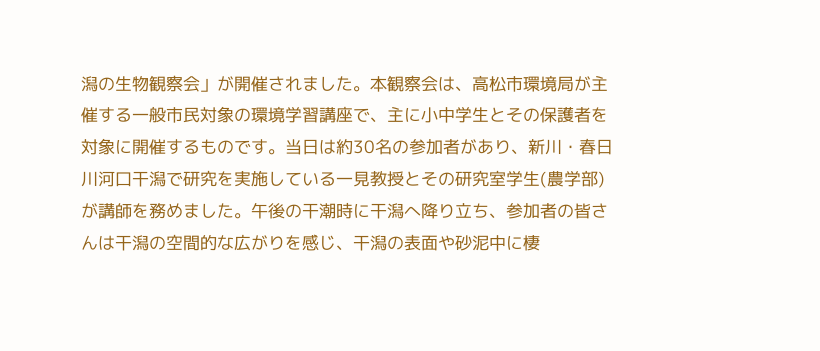潟の生物観察会」が開催されました。本観察会は、高松市環境局が主催する一般市民対象の環境学習講座で、主に小中学生とその保護者を対象に開催するものです。当日は約30名の参加者があり、新川・春日川河口干潟で研究を実施している一見教授とその研究室学生(農学部)が講師を務めました。午後の干潮時に干潟へ降り立ち、参加者の皆さんは干潟の空間的な広がりを感じ、干潟の表面や砂泥中に棲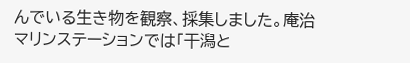んでいる生き物を観察、採集しました。庵治マリンステーションでは「干潟と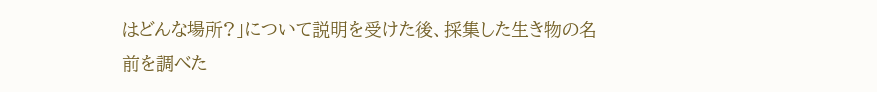はどんな場所?」について説明を受けた後、採集した生き物の名前を調べた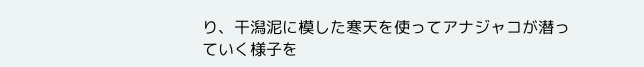り、干潟泥に模した寒天を使ってアナジャコが潜っていく様子を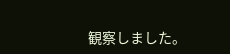観察しました。